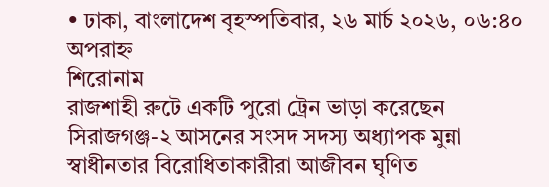• ঢাকা, বাংলাদেশ বৃহস্পতিবার, ২৬ মার্চ ২০২৬, ০৬:৪০ অপরাহ্ন
শিরোনাম
রাজশাহী রুটে একটি পুরো ট্রেন ভাড়া করেছেন সিরাজগঞ্জ-২ আসনের সংসদ সদস্য অধ্যাপক মুন্না স্বাধীনতার বিরোধিতাকারীরা আজীবন ঘৃণিত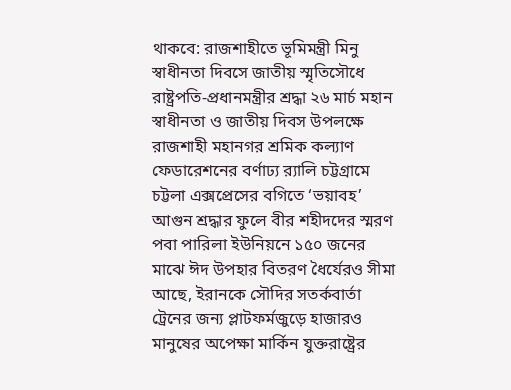থাকবে: রাজশাহীতে ভূমিমন্ত্রী মিনু স্বাধীনতা দিবসে জাতীয় স্মৃতিসৌধে রাষ্ট্রপতি-প্রধানমন্ত্রীর শ্রদ্ধা ২৬ মার্চ মহান স্বাধীনতা ও জাতীয় দিবস উপলক্ষে রাজশাহী মহানগর শ্রমিক কল্যাণ ফেডারেশনের বর্ণাঢ্য র‍্যালি চট্টগ্রামে চট্টলা এক্সপ্রেসের বগিতে ‘ভয়াবহ’ আগুন শ্রদ্ধার ফুলে বীর শহীদদের স্মরণ পবা পারিলা ইউনিয়নে ১৫০ জনের মাঝে ঈদ উপহার বিতরণ ধৈর্যেরও সীমা আছে, ইরানকে সৌদির সতর্কবার্তা ট্রেনের জন্য প্লাটফর্মজুড়ে হাজারও মানুষের অপেক্ষা মার্কিন যুক্তরাষ্ট্রের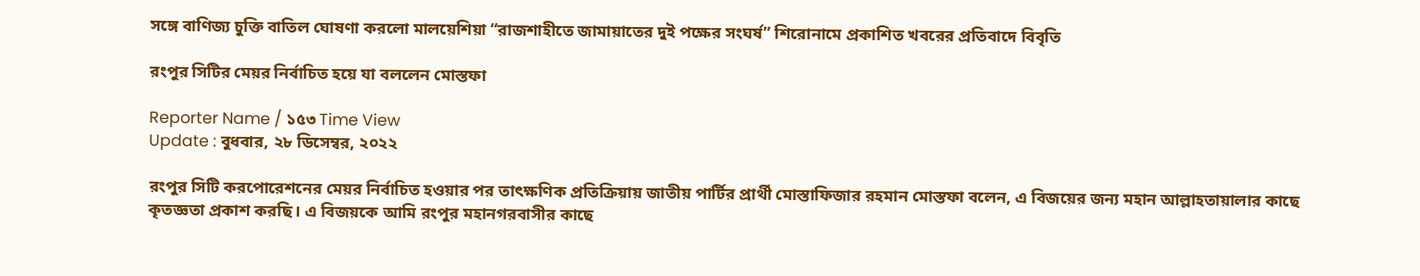সঙ্গে বাণিজ্য চুক্তি বাতিল ঘোষণা করলো মালয়েশিয়া “রাজশাহীতে জামায়াতের দুই পক্ষের সংঘর্ষ” শিরোনামে প্রকাশিত খবরের প্রতিবাদে বিবৃতি

রংপুর সিটির মেয়র নির্বাচিত হয়ে যা বললেন মোস্তফা

Reporter Name / ১৫৩ Time View
Update : বুধবার, ২৮ ডিসেম্বর, ২০২২

রংপুর সিটি করপোরেশনের মেয়র নির্বাচিত হওয়ার পর তাৎক্ষণিক প্রতিক্রিয়ায় জাতীয় পার্টির প্রার্থী মোস্তাফিজার রহমান মোস্তফা বলেন, এ বিজয়ের জন্য মহান আল্লাহতায়ালার কাছে কৃতজ্ঞতা প্রকাশ করছি। এ বিজয়কে আমি রংপুর মহানগরবাসীর কাছে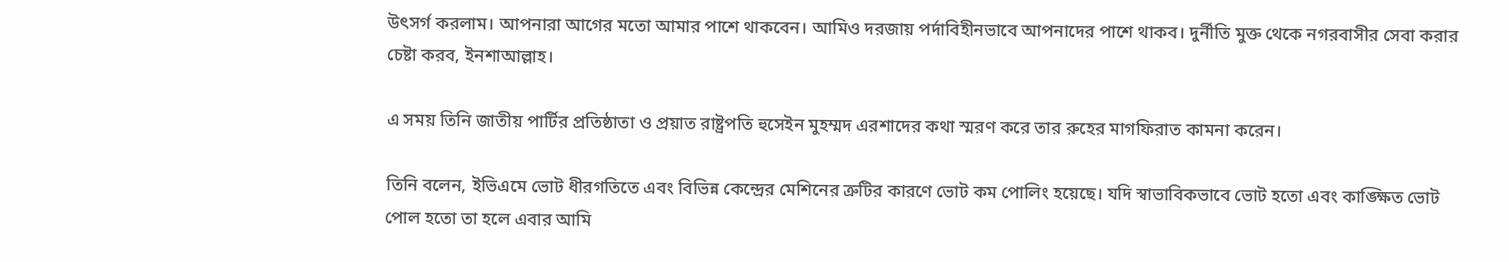উৎসর্গ করলাম। আপনারা আগের মতো আমার পাশে থাকবেন। আমিও দরজায় পর্দাবিহীনভাবে আপনাদের পাশে থাকব। দুর্নীতি মুক্ত থেকে নগরবাসীর সেবা করার চেষ্টা করব, ইনশাআল্লাহ।

এ সময় তিনি জাতীয় পার্টির প্রতিষ্ঠাতা ও প্রয়াত রাষ্ট্রপতি হুসেইন মুহম্মদ এরশাদের কথা স্মরণ করে তার রুহের মাগফিরাত কামনা করেন।

তিনি বলেন, ইভিএমে ভোট ধীরগতিতে এবং বিভিন্ন কেন্দ্রের মেশিনের ত্রুটির কারণে ভোট কম পোলিং হয়েছে। যদি স্বাভাবিকভাবে ভোট হতো এবং কাঙ্ক্ষিত ভোট পোল হতো তা হলে এবার আমি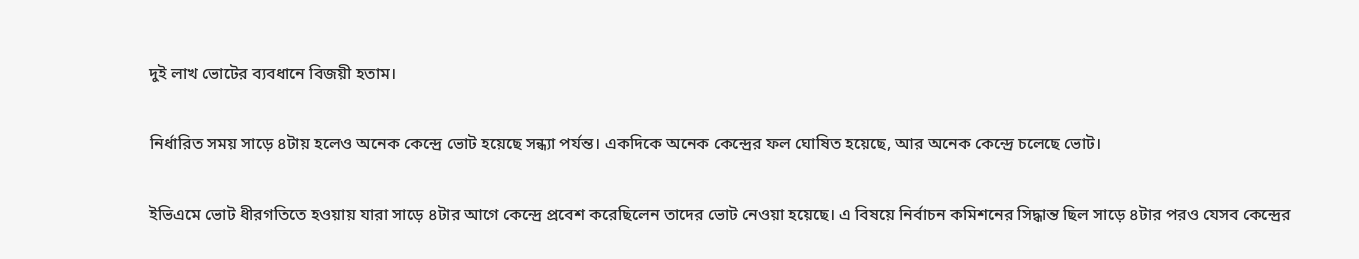দুই লাখ ভোটের ব্যবধানে বিজয়ী হতাম।

নির্ধারিত সময় সাড়ে ৪টায় হলেও অনেক কেন্দ্রে ভোট হয়েছে সন্ধ্যা পর্যন্ত। একদিকে অনেক কেন্দ্রের ফল ঘোষিত হয়েছে, আর অনেক কেন্দ্রে চলেছে ভোট।

ইভিএমে ভোট ধীরগতিতে হওয়ায় যারা সাড়ে ৪টার আগে কেন্দ্রে প্রবেশ করেছিলেন তাদের ভোট নেওয়া হয়েছে। এ বিষয়ে নির্বাচন কমিশনের সিদ্ধান্ত ছিল সাড়ে ৪টার পরও যেসব কেন্দ্রের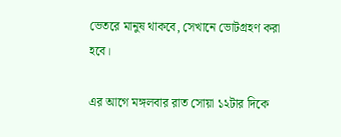ভেতরে মানুষ থাকবে, সেখানে ভোটগ্রহণ করা হবে।

এর আগে মঙ্গলবার রাত সোয়া ১২টার দিকে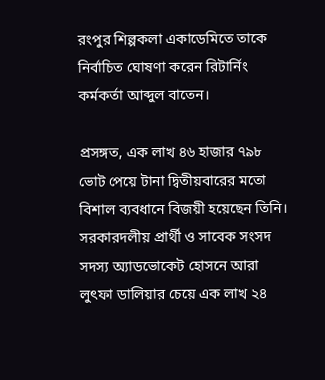রংপুর শিল্পকলা একাডেমিতে তাকে নির্বাচিত ঘোষণা করেন রিটার্নিং কর্মকর্তা আব্দুল বাতেন।

প্রসঙ্গত, এক লাখ ৪৬ হাজার ৭৯৮ ভোট পেয়ে টানা দ্বিতীয়বারের মতো বিশাল ব্যবধানে বিজয়ী হয়েছেন তিনি। সরকারদলীয় প্রার্থী ও সাবেক সংসদ সদস্য অ্যাডভোকেট হোসনে আরা লুৎফা ডালিয়ার চেয়ে এক লাখ ২৪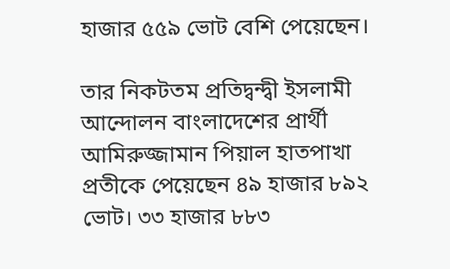হাজার ৫৫৯ ভোট বেশি পেয়েছেন।

তার নিকটতম প্রতিদ্বন্দ্বী ইসলামী আন্দোলন বাংলাদেশের প্রার্থী আমিরুজ্জামান পিয়াল হাতপাখা প্রতীকে পেয়েছেন ৪৯ হাজার ৮৯২ ভোট। ৩৩ হাজার ৮৮৩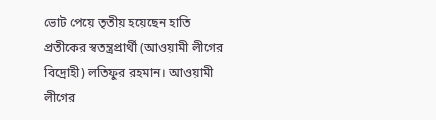ভোট পেয়ে তৃতীয় হয়েছেন হাতি প্রতীকের স্বতন্ত্রপ্রার্থী (আওয়ামী লীগের বিদ্রোহী) লতিফুর রহমান। আওয়ামী লীগের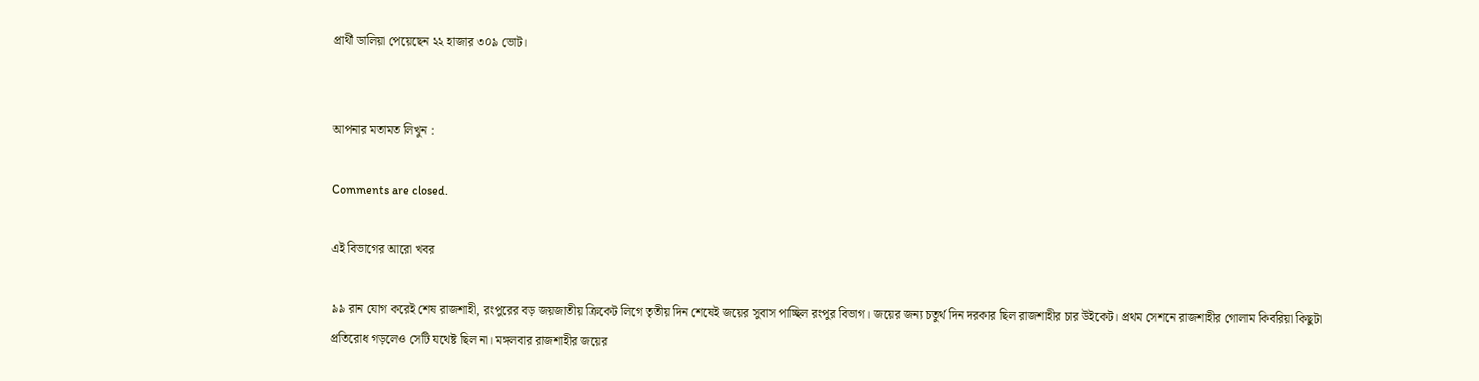প্রার্থী ডালিয়া পেয়েছেন ২২ হাজার ৩০৯ ভোট।


আপনার মতামত লিখুন :

Comments are closed.

এই বিভাগের আরো খবর

৯৯ রান যোগ করেই শেষ রাজশাহী, রংপুরের বড় জয়জাতীয় ক্রিকেট লিগে তৃতীয় দিন শেষেই জয়ের সুবাস পাচ্ছিল রংপুর বিভাগ। জয়ের জন্য চতুর্থ দিন দরকার ছিল রাজশাহীর চার উইকেট। প্রথম সেশনে রাজশাহীর গোলাম কিবরিয়া কিছুটা প্রতিরোধ গড়লেও সেটি যথেষ্ট ছিল না। মঙ্গলবার রাজশাহীর জয়ের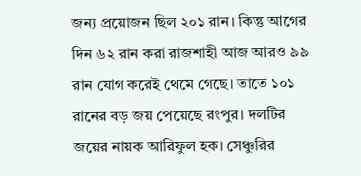জন্য প্রয়োজন ছিল ২০১ রান। কিন্তু আগের দিন ৬২ রান করা রাজশাহী আজ আরও ৯৯ রান যোগ করেই থেমে গেছে। তাতে ১০১ রানের বড় জয় পেয়েছে রংপুর। দলটির জয়ের নায়ক আরিফুল হক। সেঞ্চুরির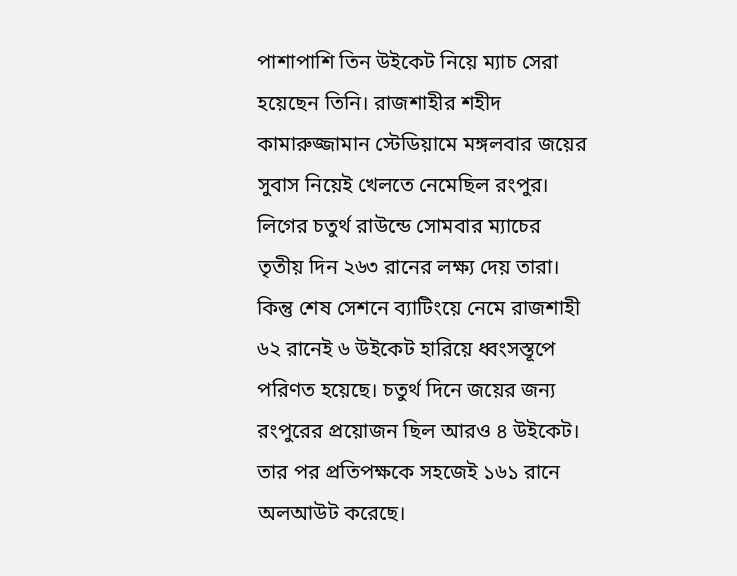পাশাপাশি তিন উইকেট নিয়ে ম্যাচ সেরা হয়েছেন তিনি। রাজশাহীর শহীদ কামারুজ্জামান স্টেডিয়ামে মঙ্গলবার জয়ের সুবাস নিয়েই খেলতে নেমেছিল রংপুর। লিগের চতুর্থ রাউন্ডে সোমবার ম্যাচের তৃতীয় দিন ২৬৩ রানের লক্ষ্য দেয় তারা। কিন্তু শেষ সেশনে ব্যাটিংয়ে নেমে রাজশাহী ৬২ রানেই ৬ উইকেট হারিয়ে ধ্বংসস্তূপে পরিণত হয়েছে। চতুর্থ দিনে জয়ের জন্য রংপুরের প্রয়োজন ছিল আরও ৪ উইকেট। তার পর প্রতিপক্ষকে সহজেই ১৬১ রানে অলআউট করেছে।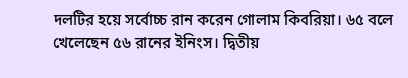দলটির হয়ে সর্বোচ্চ রান করেন গোলাম কিবরিয়া। ৬৫ বলে খেলেছেন ৫৬ রানের ইনিংস। দ্বিতীয়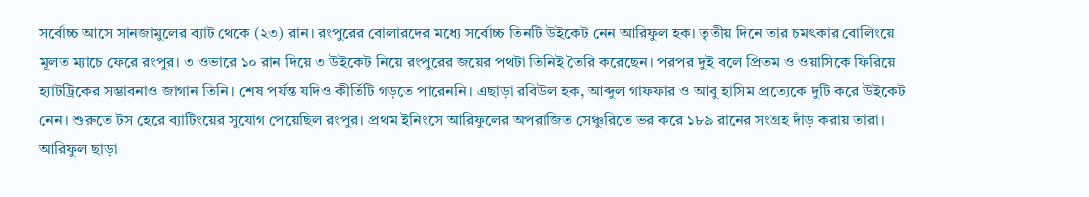সর্বোচ্চ আসে সানজামুলের ব্যাট থেকে (২৩) রান। রংপুরের বোলারদের মধ্যে সর্বোচ্চ তিনটি উইকেট নেন আরিফুল হক। তৃতীয় দিনে তার চমৎকার বোলিংয়ে মূলত ম্যাচে ফেরে রংপুর। ৩ ওভারে ১০ রান দিয়ে ৩ উইকেট নিয়ে রংপুরের জয়ের পথটা তিনিই তৈরি করেছেন। পরপর দুই বলে প্রিতম ও ওয়াসিকে ফিরিয়ে হ্যাটট্রিকের সম্ভাবনাও জাগান তিনি। শেষ পর্যন্ত যদিও কীর্তিটি গড়তে পারেননি। এছাড়া রবিউল হক, আব্দুল গাফফার ও আবু হাসিম প্রত্যেকে দুটি করে উইকেট নেন। শুরুতে টস হেরে ব্যাটিংয়ের সুযোগ পেয়েছিল রংপুর। প্রথম ইনিংসে আরিফুলের অপরাজিত সেঞ্চুরিতে ভর করে ১৮৯ রানের সংগ্রহ দাঁড় করায় তারা। আরিফুল ছাড়া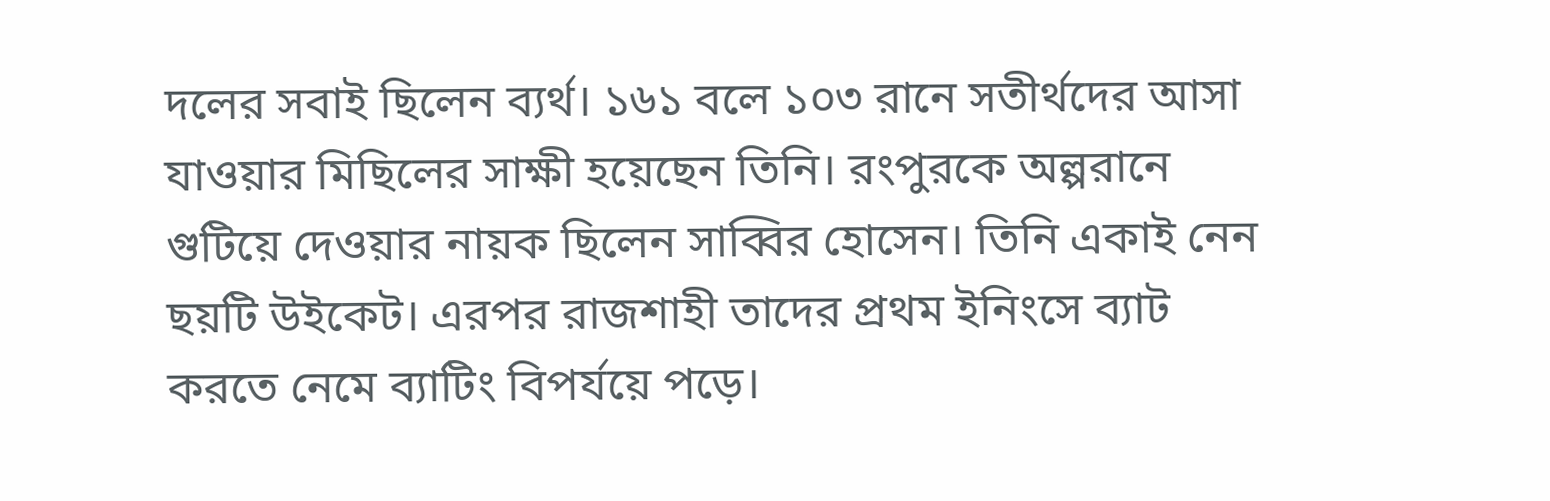দলের সবাই ছিলেন ব্যর্থ। ১৬১ বলে ১০৩ রানে সতীর্থদের আসা যাওয়ার মিছিলের সাক্ষী হয়েছেন তিনি। রংপুরকে অল্পরানে গুটিয়ে দেওয়ার নায়ক ছিলেন সাব্বির হোসেন। তিনি একাই নেন ছয়টি উইকেট। এরপর রাজশাহী তাদের প্রথম ইনিংসে ব্যাট করতে নেমে ব্যাটিং বিপর্যয়ে পড়ে।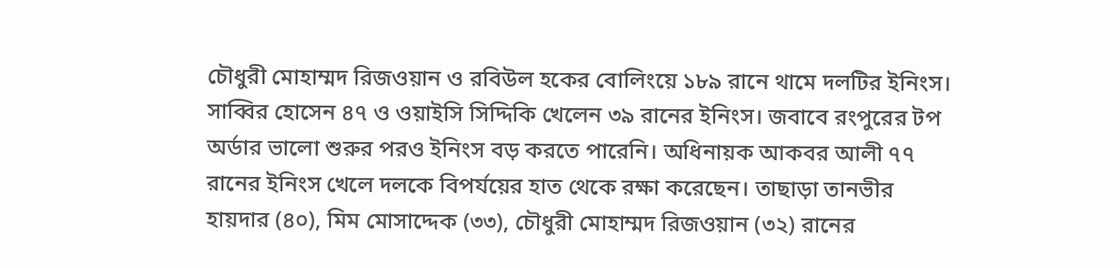চৌধুরী মোহাম্মদ রিজওয়ান ও রবিউল হকের বোলিংয়ে ১৮৯ রানে থামে দলটির ইনিংস। সাব্বির হোসেন ৪৭ ও ওয়াইসি সিদ্দিকি খেলেন ৩৯ রানের ইনিংস। জবাবে রংপুরের টপ অর্ডার ভালো শুরুর পরও ইনিংস বড় করতে পারেনি। অধিনায়ক আকবর আলী ৭৭ রানের ইনিংস খেলে দলকে বিপর্যয়ের হাত থেকে রক্ষা করেছেন। তাছাড়া তানভীর হায়দার (৪০), মিম মোসাদ্দেক (৩৩), চৌধুরী মোহাম্মদ রিজওয়ান (৩২) রানের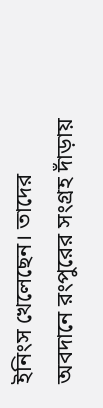ইনিংস খেলেছেন। তাদের অবদানে রংপুরের সংগ্রহ দাঁড়ায়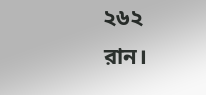২৬২ রান।